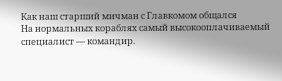Как наш старший мичман с Главкомом общался
На нормальных кораблях самый высокооплачиваемый специалист — командир.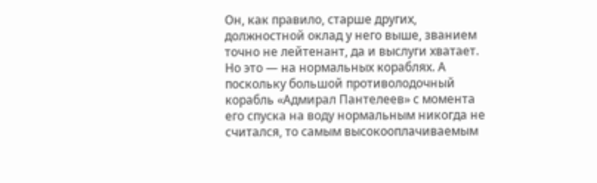Он, как правило, старше других, должностной оклад у него выше, званием точно не лейтенант, да и выслуги хватает. Но это — на нормальных кораблях. А поскольку большой противолодочный корабль «Адмирал Пантелеев» с момента его спуска на воду нормальным никогда не считался, то самым высокооплачиваемым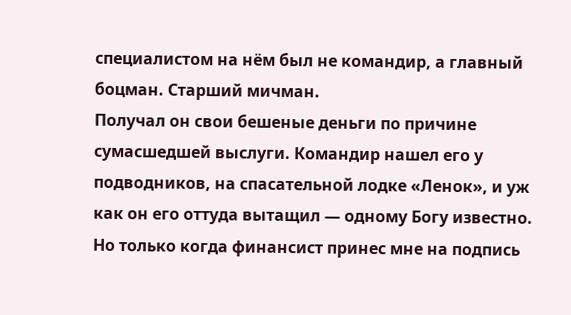специалистом на нём был не командир, а главный боцман. Старший мичман.
Получал он свои бешеные деньги по причине сумасшедшей выслуги. Командир нашел его у подводников, на спасательной лодке «Ленок», и уж как он его оттуда вытащил — одному Богу известно. Но только когда финансист принес мне на подпись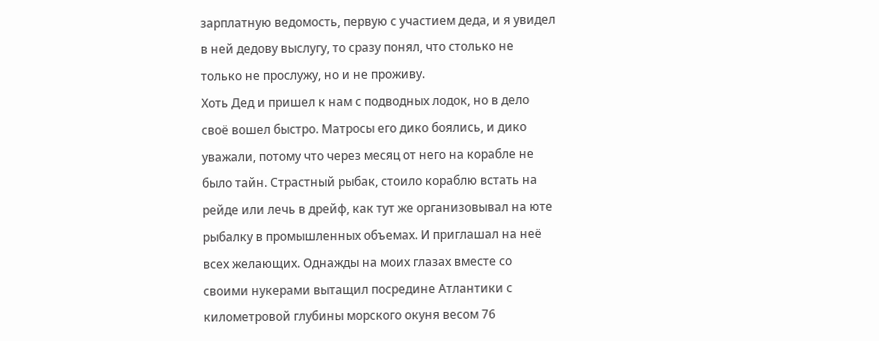зарплатную ведомость, первую с участием деда, и я увидел в ней дедову выслугу, то сразу понял, что столько не только не прослужу, но и не проживу.
Хоть Дед и пришел к нам с подводных лодок, но в дело своё вошел быстро. Матросы его дико боялись, и дико уважали, потому что через месяц от него на корабле не было тайн. Страстный рыбак, стоило кораблю встать на рейде или лечь в дрейф, как тут же организовывал на юте рыбалку в промышленных объемах. И приглашал на неё всех желающих. Однажды на моих глазах вместе со своими нукерами вытащил посредине Атлантики с километровой глубины морского окуня весом 76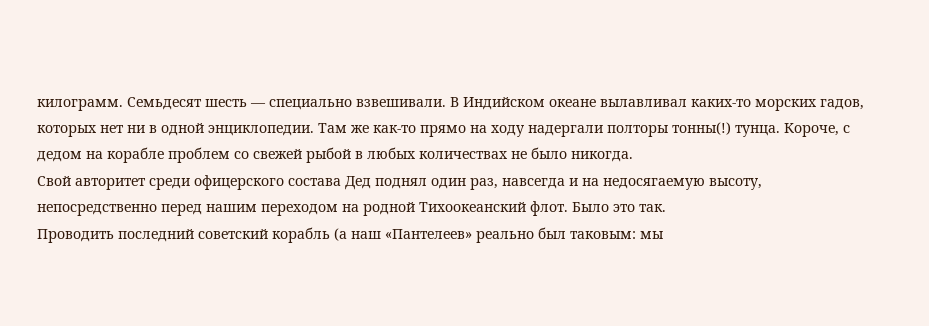килограмм. Семьдесят шесть — специально взвешивали. В Индийском океане вылавливал каких-то морских гадов, которых нет ни в одной энциклопедии. Там же как-то прямо на ходу надергали полторы тонны(!) тунца. Короче, с дедом на корабле проблем со свежей рыбой в любых количествах не было никогда.
Свой авторитет среди офицерского состава Дед поднял один раз, навсегда и на недосягаемую высоту, непосредственно перед нашим переходом на родной Тихоокеанский флот. Было это так.
Проводить последний советский корабль (а наш «Пантелеев» реально был таковым: мы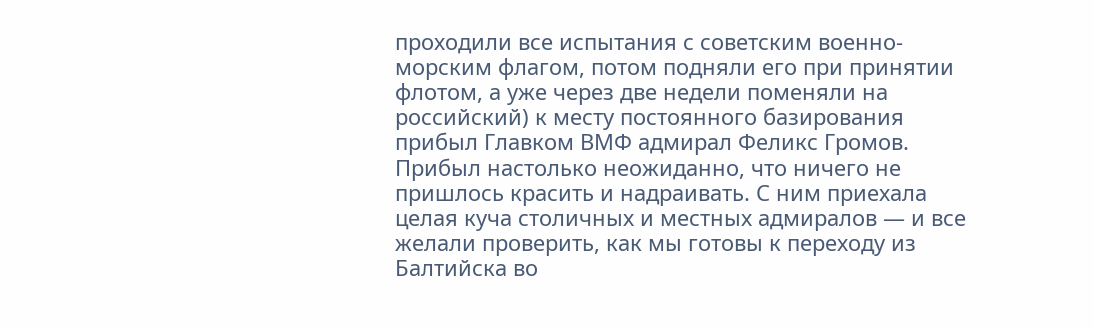проходили все испытания с советским военно-морским флагом, потом подняли его при принятии флотом, а уже через две недели поменяли на российский) к месту постоянного базирования прибыл Главком ВМФ адмирал Феликс Громов. Прибыл настолько неожиданно, что ничего не пришлось красить и надраивать. С ним приехала целая куча столичных и местных адмиралов — и все желали проверить, как мы готовы к переходу из Балтийска во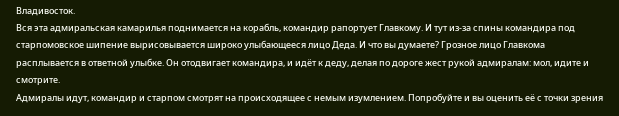Владивосток.
Вся эта адмиральская камарилья поднимается на корабль, командир рапортует Главкому. И тут из-за спины командира под старпомовское шипение вырисовывается широко улыбающееся лицо Деда. И что вы думаете? Грозное лицо Главкома расплывается в ответной улыбке. Он отодвигает командира, и идёт к деду, делая по дороге жест рукой адмиралам: мол, идите и смотрите.
Адмиралы идут, командир и старпом смотрят на происходящее с немым изумлением. Попробуйте и вы оценить её с точки зрения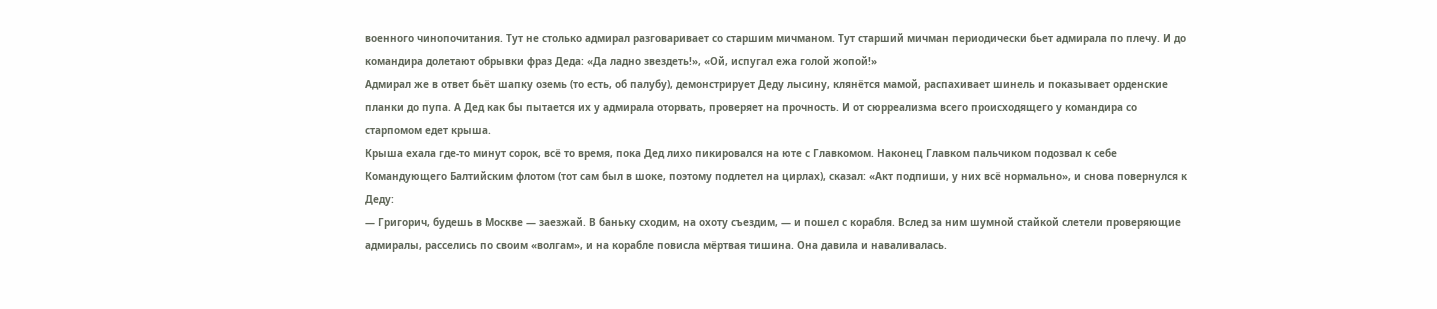военного чинопочитания. Тут не столько адмирал разговаривает со старшим мичманом. Тут старший мичман периодически бьет адмирала по плечу. И до командира долетают обрывки фраз Деда: «Да ладно звездеть!», «Ой, испугал ежа голой жопой!»
Адмирал же в ответ бьёт шапку оземь (то есть, об палубу), демонстрирует Деду лысину, клянётся мамой, распахивает шинель и показывает орденские планки до пупа. А Дед как бы пытается их у адмирала оторвать, проверяет на прочность. И от сюрреализма всего происходящего у командира со старпомом едет крыша.
Крыша ехала где-то минут сорок, всё то время, пока Дед лихо пикировался на юте с Главкомом. Наконец Главком пальчиком подозвал к себе Командующего Балтийским флотом (тот сам был в шоке, поэтому подлетел на цирлах), сказал: «Акт подпиши, у них всё нормально», и снова повернулся к Деду:
— Григорич, будешь в Москве — заезжай. В баньку сходим, на охоту съездим, — и пошел с корабля. Вслед за ним шумной стайкой слетели проверяющие адмиралы, расселись по своим «волгам», и на корабле повисла мёртвая тишина. Она давила и наваливалась.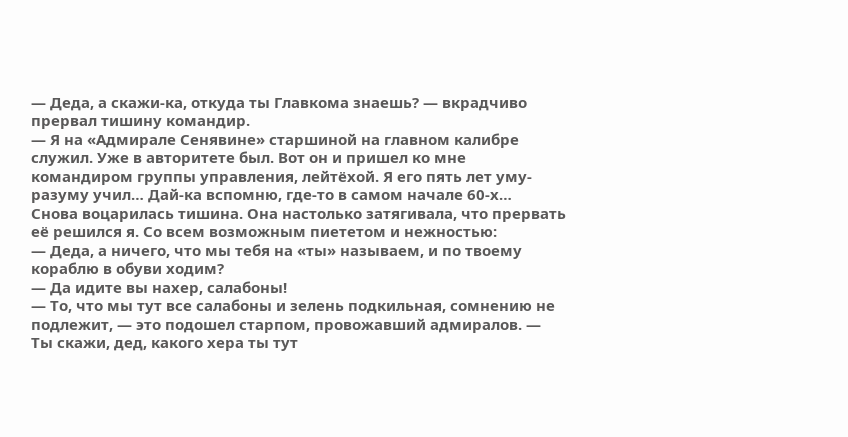— Деда, а скажи-ка, откуда ты Главкома знаешь? — вкрадчиво прервал тишину командир.
— Я на «Адмирале Сенявине» старшиной на главном калибре служил. Уже в авторитете был. Вот он и пришел ко мне командиром группы управления, лейтёхой. Я его пять лет уму-разуму учил… Дай-ка вспомню, где-то в самом начале 60-х…
Снова воцарилась тишина. Она настолько затягивала, что прервать её решился я. Со всем возможным пиететом и нежностью:
— Деда, а ничего, что мы тебя на «ты» называем, и по твоему кораблю в обуви ходим?
— Да идите вы нахер, салабоны!
— То, что мы тут все салабоны и зелень подкильная, сомнению не подлежит, — это подошел старпом, провожавший адмиралов. — Ты скажи, дед, какого хера ты тут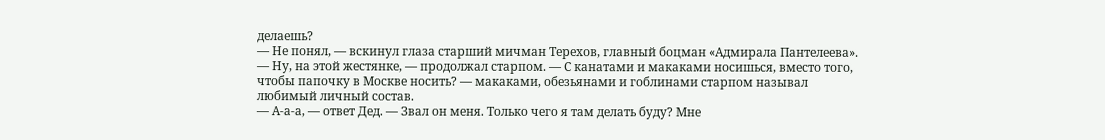делаешь?
— Не понял, — вскинул глаза старший мичман Терехов, главный боцман «Адмирала Пантелеева».
— Ну, на этой жестянке, — продолжал старпом. — С канатами и макаками носишься, вместо того, чтобы папочку в Москве носить? — макаками, обезьянами и гоблинами старпом называл любимый личный состав.
— А-а-а, — ответ Дед. — Звал он меня. Только чего я там делать буду? Мне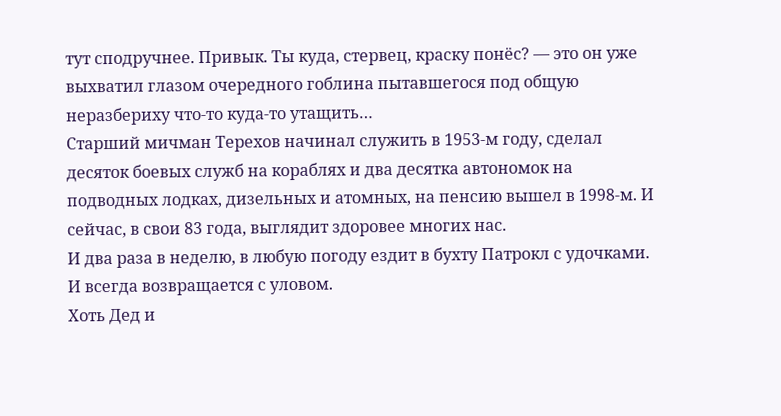тут сподручнее. Привык. Ты куда, стервец, краску понёс? — это он уже выхватил глазом очередного гоблина пытавшегося под общую неразбериху что-то куда-то утащить…
Старший мичман Терехов начинал служить в 1953-м году, сделал десяток боевых служб на кораблях и два десятка автономок на подводных лодках, дизельных и атомных, на пенсию вышел в 1998-м. И сейчас, в свои 83 года, выглядит здоровее многих нас.
И два раза в неделю, в любую погоду ездит в бухту Патрокл с удочками. И всегда возвращается с уловом.
Хоть Дед и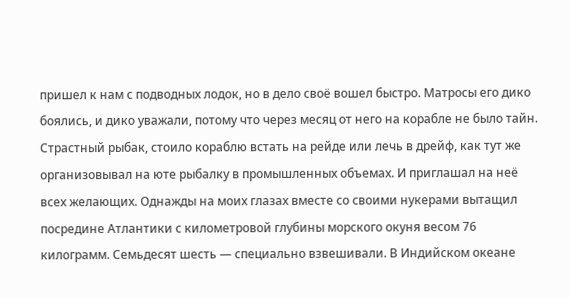пришел к нам с подводных лодок, но в дело своё вошел быстро. Матросы его дико боялись, и дико уважали, потому что через месяц от него на корабле не было тайн. Страстный рыбак, стоило кораблю встать на рейде или лечь в дрейф, как тут же организовывал на юте рыбалку в промышленных объемах. И приглашал на неё всех желающих. Однажды на моих глазах вместе со своими нукерами вытащил посредине Атлантики с километровой глубины морского окуня весом 76 килограмм. Семьдесят шесть — специально взвешивали. В Индийском океане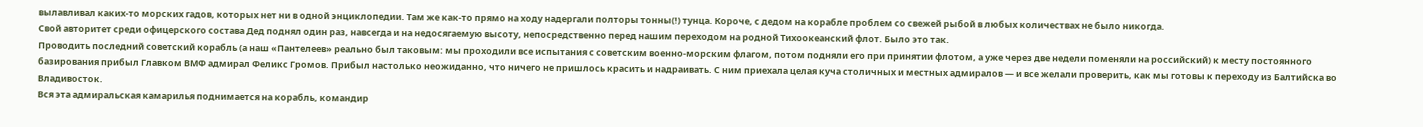вылавливал каких-то морских гадов, которых нет ни в одной энциклопедии. Там же как-то прямо на ходу надергали полторы тонны(!) тунца. Короче, с дедом на корабле проблем со свежей рыбой в любых количествах не было никогда.
Свой авторитет среди офицерского состава Дед поднял один раз, навсегда и на недосягаемую высоту, непосредственно перед нашим переходом на родной Тихоокеанский флот. Было это так.
Проводить последний советский корабль (а наш «Пантелеев» реально был таковым: мы проходили все испытания с советским военно-морским флагом, потом подняли его при принятии флотом, а уже через две недели поменяли на российский) к месту постоянного базирования прибыл Главком ВМФ адмирал Феликс Громов. Прибыл настолько неожиданно, что ничего не пришлось красить и надраивать. С ним приехала целая куча столичных и местных адмиралов — и все желали проверить, как мы готовы к переходу из Балтийска во Владивосток.
Вся эта адмиральская камарилья поднимается на корабль, командир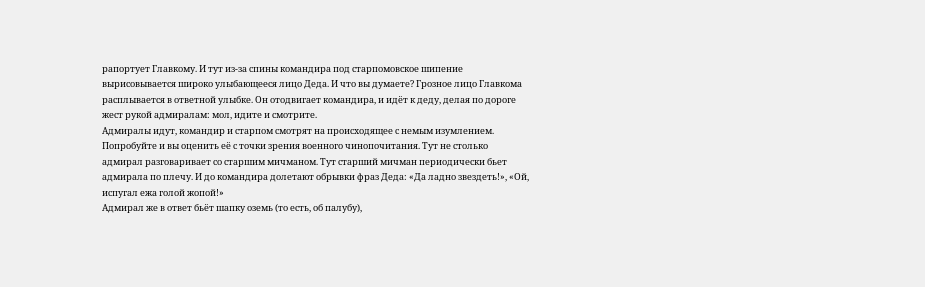рапортует Главкому. И тут из-за спины командира под старпомовское шипение вырисовывается широко улыбающееся лицо Деда. И что вы думаете? Грозное лицо Главкома расплывается в ответной улыбке. Он отодвигает командира, и идёт к деду, делая по дороге жест рукой адмиралам: мол, идите и смотрите.
Адмиралы идут, командир и старпом смотрят на происходящее с немым изумлением. Попробуйте и вы оценить её с точки зрения военного чинопочитания. Тут не столько адмирал разговаривает со старшим мичманом. Тут старший мичман периодически бьет адмирала по плечу. И до командира долетают обрывки фраз Деда: «Да ладно звездеть!», «Ой, испугал ежа голой жопой!»
Адмирал же в ответ бьёт шапку оземь (то есть, об палубу),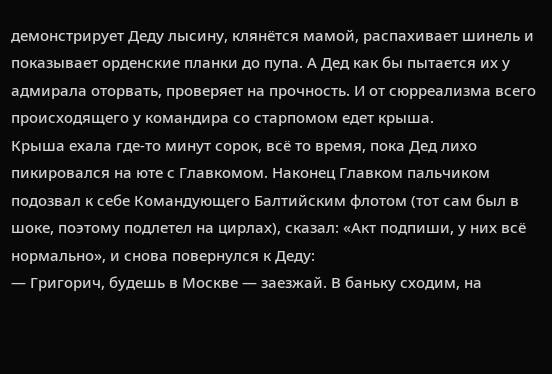демонстрирует Деду лысину, клянётся мамой, распахивает шинель и показывает орденские планки до пупа. А Дед как бы пытается их у адмирала оторвать, проверяет на прочность. И от сюрреализма всего происходящего у командира со старпомом едет крыша.
Крыша ехала где-то минут сорок, всё то время, пока Дед лихо пикировался на юте с Главкомом. Наконец Главком пальчиком подозвал к себе Командующего Балтийским флотом (тот сам был в шоке, поэтому подлетел на цирлах), сказал: «Акт подпиши, у них всё нормально», и снова повернулся к Деду:
— Григорич, будешь в Москве — заезжай. В баньку сходим, на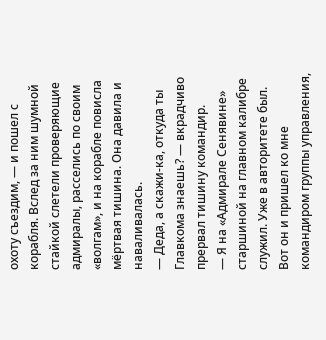охоту съездим, — и пошел с корабля. Вслед за ним шумной стайкой слетели проверяющие адмиралы, расселись по своим «волгам», и на корабле повисла мёртвая тишина. Она давила и наваливалась.
— Деда, а скажи-ка, откуда ты Главкома знаешь? — вкрадчиво прервал тишину командир.
— Я на «Адмирале Сенявине» старшиной на главном калибре служил. Уже в авторитете был. Вот он и пришел ко мне командиром группы управления,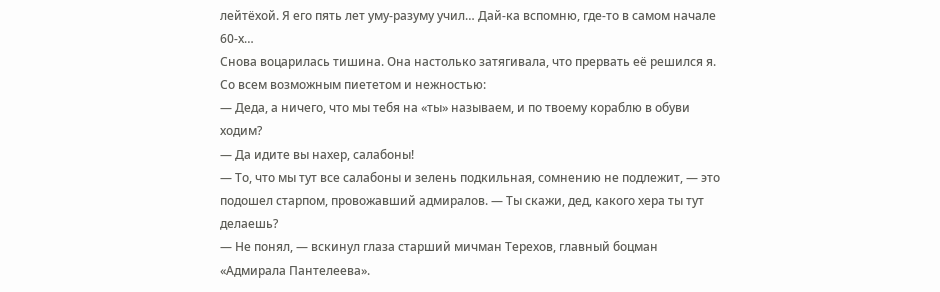лейтёхой. Я его пять лет уму-разуму учил… Дай-ка вспомню, где-то в самом начале 60-х…
Снова воцарилась тишина. Она настолько затягивала, что прервать её решился я. Со всем возможным пиететом и нежностью:
— Деда, а ничего, что мы тебя на «ты» называем, и по твоему кораблю в обуви ходим?
— Да идите вы нахер, салабоны!
— То, что мы тут все салабоны и зелень подкильная, сомнению не подлежит, — это подошел старпом, провожавший адмиралов. — Ты скажи, дед, какого хера ты тут делаешь?
— Не понял, — вскинул глаза старший мичман Терехов, главный боцман «Адмирала Пантелеева».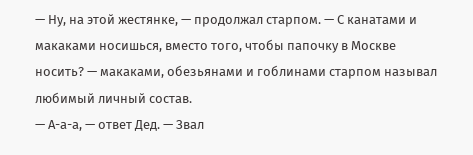— Ну, на этой жестянке, — продолжал старпом. — С канатами и макаками носишься, вместо того, чтобы папочку в Москве носить? — макаками, обезьянами и гоблинами старпом называл любимый личный состав.
— А-а-а, — ответ Дед. — Звал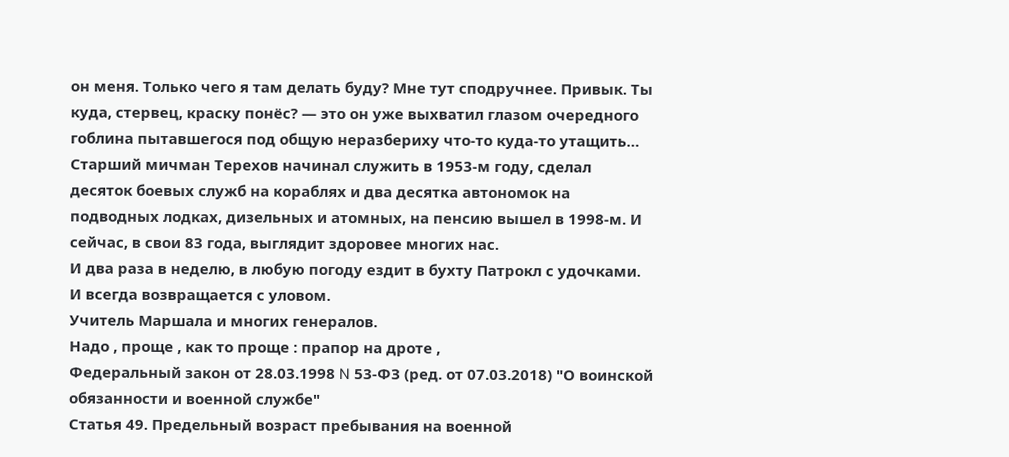он меня. Только чего я там делать буду? Мне тут сподручнее. Привык. Ты куда, стервец, краску понёс? — это он уже выхватил глазом очередного гоблина пытавшегося под общую неразбериху что-то куда-то утащить…
Старший мичман Терехов начинал служить в 1953-м году, сделал десяток боевых служб на кораблях и два десятка автономок на подводных лодках, дизельных и атомных, на пенсию вышел в 1998-м. И сейчас, в свои 83 года, выглядит здоровее многих нас.
И два раза в неделю, в любую погоду ездит в бухту Патрокл с удочками. И всегда возвращается с уловом.
Учитель Маршала и многих генералов.
Надо , проще , как то проще : прапор на дроте ,
Федеральный закон от 28.03.1998 N 53-ФЗ (ред. от 07.03.2018) "О воинской обязанности и военной службе"
Статья 49. Предельный возраст пребывания на военной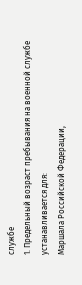службе
1. Предельный возраст пребывания на военной службе устанавливается для:
Маршала Российской Федерации,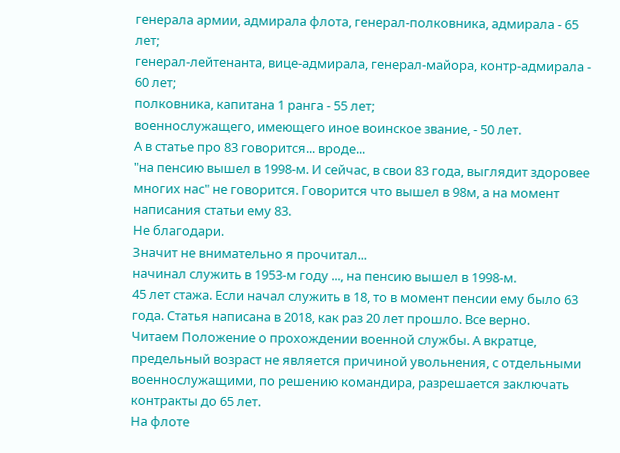генерала армии, адмирала флота, генерал-полковника, адмирала - 65 лет;
генерал-лейтенанта, вице-адмирала, генерал-майора, контр-адмирала - 60 лет;
полковника, капитана 1 ранга - 55 лет;
военнослужащего, имеющего иное воинское звание, - 50 лет.
А в статье про 83 говорится... вроде...
"на пенсию вышел в 1998-м. И сейчас, в свои 83 года, выглядит здоровее многих нас" не говорится. Говорится что вышел в 98м, а на момент написания статьи ему 83.
Не благодари.
Значит не внимательно я прочитал...
начинал служить в 1953-м году ..., на пенсию вышел в 1998-м.
45 лет стажа. Если начал служить в 18, то в момент пенсии ему было 63 года. Статья написана в 2018, как раз 20 лет прошло. Все верно.
Читаем Положение о прохождении военной службы. А вкратце, предельный возраст не является причиной увольнения, с отдельными военнослужащими, по решению командира, разрешается заключать контракты до 65 лет.
На флоте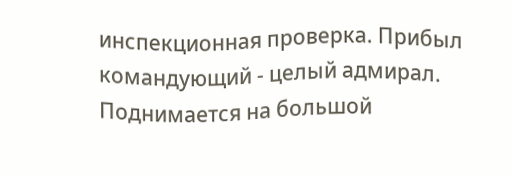инспекционная проверка. Прибыл командующий - целый адмирал. Поднимается на большой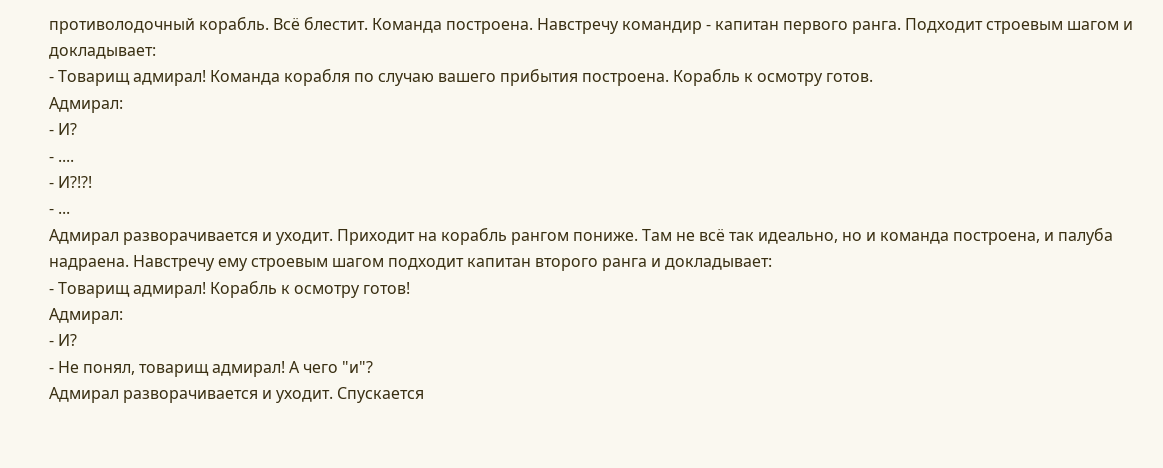противолодочный корабль. Всё блестит. Команда построена. Навстречу командир - капитан первого ранга. Подходит строевым шагом и докладывает:
- Товарищ адмирал! Команда корабля по случаю вашего прибытия построена. Корабль к осмотру готов.
Адмирал:
- И?
- ....
- И?!?!
- ...
Адмирал разворачивается и уходит. Приходит на корабль рангом пониже. Там не всё так идеально, но и команда построена, и палуба надраена. Навстречу ему строевым шагом подходит капитан второго ранга и докладывает:
- Товарищ адмирал! Корабль к осмотру готов!
Адмирал:
- И?
- Не понял, товарищ адмирал! А чего "и"?
Адмирал разворачивается и уходит. Спускается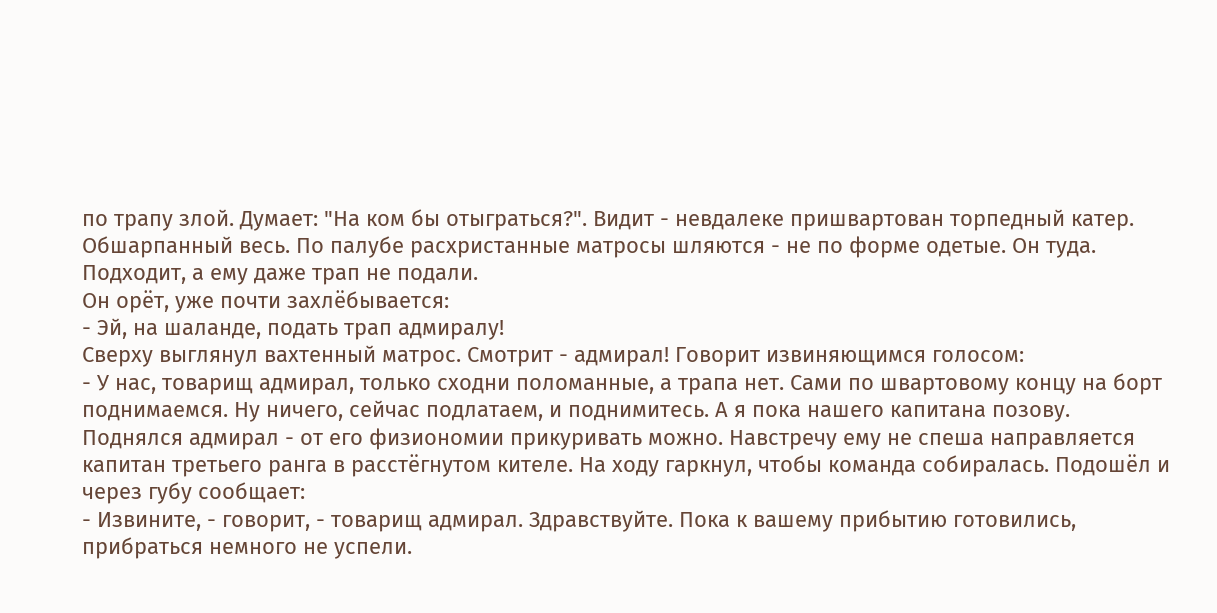по трапу злой. Думает: "На ком бы отыграться?". Видит - невдалеке пришвартован торпедный катер. Обшарпанный весь. По палубе расхристанные матросы шляются - не по форме одетые. Он туда. Подходит, а ему даже трап не подали.
Он орёт, уже почти захлёбывается:
- Эй, на шаланде, подать трап адмиралу!
Сверху выглянул вахтенный матрос. Смотрит - адмирал! Говорит извиняющимся голосом:
- У нас, товарищ адмирал, только сходни поломанные, а трапа нет. Сами по швартовому концу на борт поднимаемся. Ну ничего, сейчас подлатаем, и поднимитесь. А я пока нашего капитана позову.
Поднялся адмирал - от его физиономии прикуривать можно. Навстречу ему не спеша направляется капитан третьего ранга в расстёгнутом кителе. На ходу гаркнул, чтобы команда собиралась. Подошёл и через губу сообщает:
- Извините, - говорит, - товарищ адмирал. Здравствуйте. Пока к вашему прибытию готовились, прибраться немного не успели.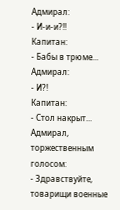Адмирал:
- И-и-и?!!
Капитан:
- Бабы в трюме...
Адмирал:
- И?!
Капитан:
- Стол накрыт...
Адмирал, торжественным голосом:
- Здравствуйте, товарищи военные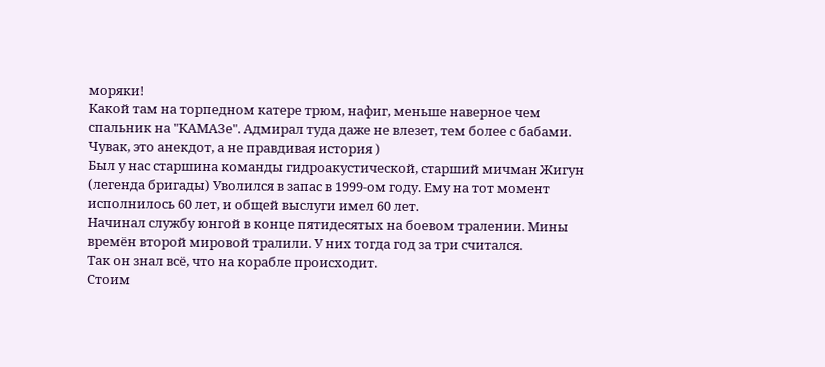моряки!
Какой там на торпедном катере трюм, нафиг, меньше наверное чем спальник на "КАМАЗе". Адмирал туда даже не влезет, тем более с бабами.
Чувак, это анекдот, а не правдивая история )
Был у нас старшина команды гидроакустической, старший мичман Жигун (легенда бригады) Уволился в запас в 1999-ом году. Ему на тот момент исполнилось 60 лет, и общей выслуги имел 60 лет.
Начинал службу юнгой в конце пятидесятых на боевом тралении. Мины времён второй мировой тралили. У них тогда год за три считался.
Так он знал всё, что на корабле происходит.
Стоим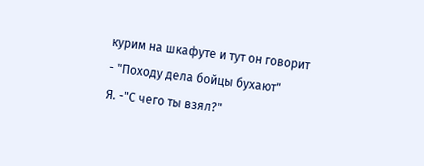курим на шкафуте и тут он говорит
- "Походу дела бойцы бухают"
Я. -"С чего ты взял?"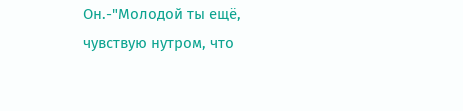Он.-"Молодой ты ещё, чувствую нутром, что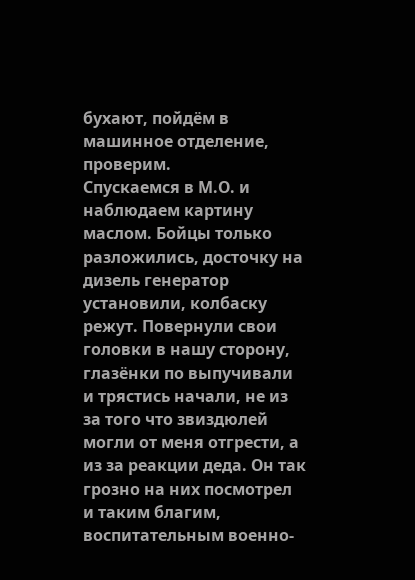бухают, пойдём в машинное отделение, проверим.
Спускаемся в М.О. и наблюдаем картину маслом. Бойцы только разложились, досточку на дизель генератор установили, колбаску режут. Повернули свои головки в нашу сторону, глазёнки по выпучивали и трястись начали, не из за того что звиздюлей могли от меня отгрести, а из за реакции деда. Он так грозно на них посмотрел и таким благим, воспитательным военно-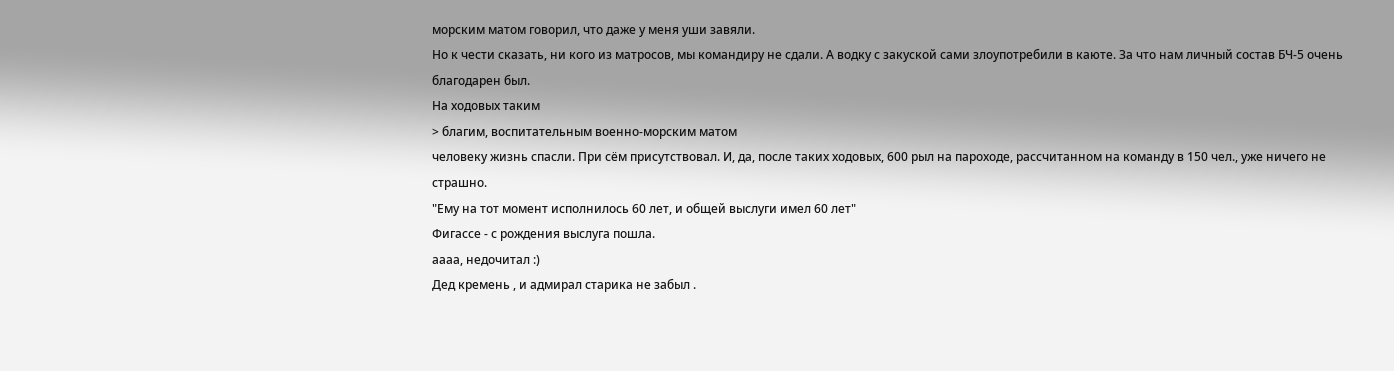морским матом говорил, что даже у меня уши завяли.
Но к чести сказать, ни кого из матросов, мы командиру не сдали. А водку с закуской сами злоупотребили в каюте. За что нам личный состав БЧ-5 очень благодарен был.
На ходовых таким
> благим, воспитательным военно-морским матом
человеку жизнь спасли. При сём присутствовал. И, да, после таких ходовых, 600 рыл на пароходе, рассчитанном на команду в 150 чел., уже ничего не страшно.
"Ему на тот момент исполнилось 60 лет, и общей выслуги имел 60 лет"
Фигассе - с рождения выслуга пошла.
аааа, недочитал :)
Дед кремень , и адмирал старика не забыл .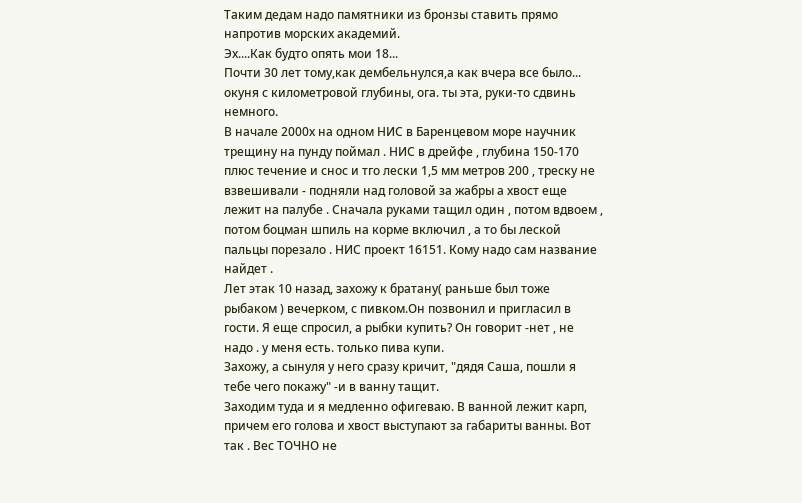Таким дедам надо памятники из бронзы ставить прямо напротив морских академий.
Эх....Как будто опять мои 18...
Почти 30 лет тому,как дембельнулся,а как вчера все было...
окуня с километровой глубины, ога. ты эта, руки-то сдвинь немного.
В начале 2000х на одном НИС в Баренцевом море научник трещину на пунду поймал . НИС в дрейфе , глубина 150-170 плюс течение и снос и тго лески 1,5 мм метров 200 , треску не взвешивали - подняли над головой за жабры а хвост еще лежит на палубе . Сначала руками тащил один , потом вдвоем , потом боцман шпиль на корме включил , а то бы леской пальцы порезало . НИС проект 16151. Кому надо сам название найдет .
Лет этак 10 назад, захожу к братану( раньше был тоже рыбаком ) вечерком, с пивком.Он позвонил и пригласил в гости. Я еще спросил, а рыбки купить? Он говорит -нет , не надо . у меня есть. только пива купи.
Захожу, а сынуля у него сразу кричит, "дядя Саша, пошли я тебе чего покажу" -и в ванну тащит.
Заходим туда и я медленно офигеваю. В ванной лежит карп, причем его голова и хвост выступают за габариты ванны. Вот так . Вес ТОЧНО не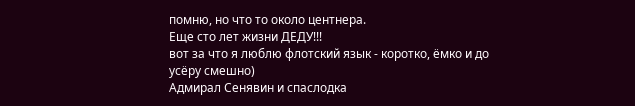помню, но что то около центнера.
Еще сто лет жизни ДЕДУ!!!
вот за что я люблю флотский язык - коротко, ёмко и до усёру смешно)
Адмирал Сенявин и спаслодка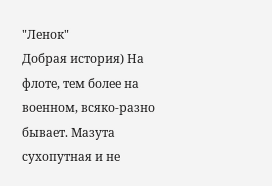"Ленок"
Добрая история) На флоте, тем более на военном, всяко-разно бывает. Мазута сухопутная и не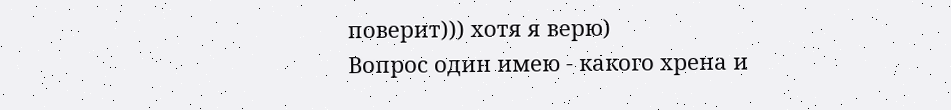поверит))) хотя я верю)
Вопрос один имею - какого хрена и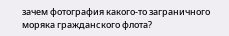зачем фотография какого-то заграничного моряка гражданского флота?